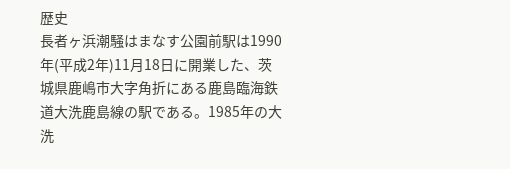歴史
長者ヶ浜潮騒はまなす公園前駅は1990年(平成2年)11月18日に開業した、茨城県鹿嶋市大字角折にある鹿島臨海鉄道大洗鹿島線の駅である。1985年の大洗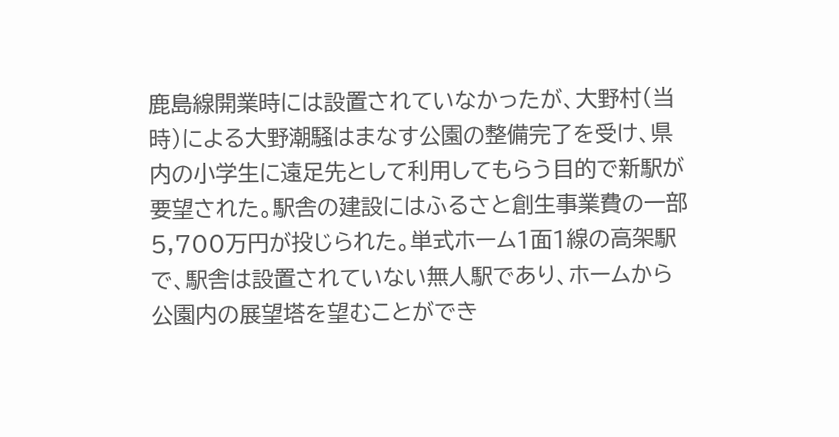鹿島線開業時には設置されていなかったが、大野村(当時)による大野潮騒はまなす公園の整備完了を受け、県内の小学生に遠足先として利用してもらう目的で新駅が要望された。駅舎の建設にはふるさと創生事業費の一部5,700万円が投じられた。単式ホーム1面1線の高架駅で、駅舎は設置されていない無人駅であり、ホームから公園内の展望塔を望むことができ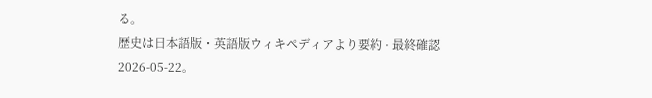る。
歴史は日本語版・英語版ウィキペディアより要約 · 最終確認 2026-05-22。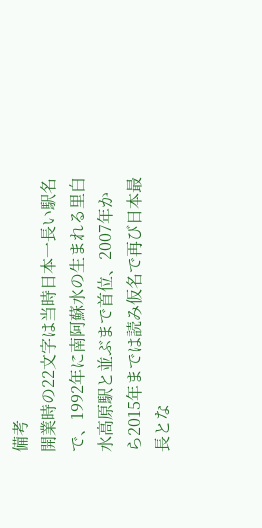備考
開業時の22文字は当時日本一長い駅名で、1992年に南阿蘇水の生まれる里白水高原駅と並ぶまで首位、2007年から2015年までは読み仮名で再び日本最長とな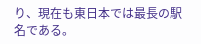り、現在も東日本では最長の駅名である。